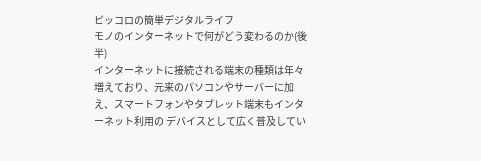ピッコロの簡単デジタルライフ
モノのインターネットで何がどう変わるのか(後半)
インターネットに接続される端末の種類は年々増えており、元来のパソコンやサーバーに加え、スマートフォンやタブレット端末もインターネット利用の デバイスとして広く普及してい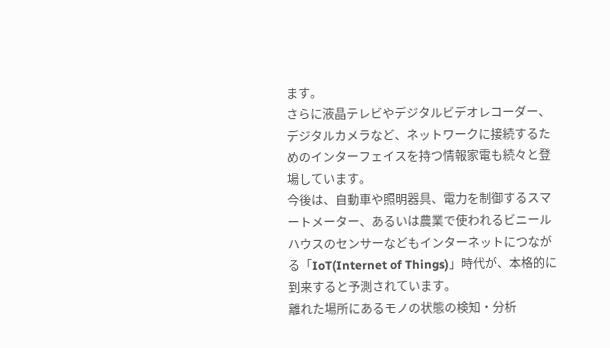ます。
さらに液晶テレビやデジタルビデオレコーダー、デジタルカメラなど、ネットワークに接続するためのインターフェイスを持つ情報家電も続々と登場しています。
今後は、自動車や照明器具、電力を制御するスマートメーター、あるいは農業で使われるビニールハウスのセンサーなどもインターネットにつながる「IoT(Internet of Things)」時代が、本格的に到来すると予測されています。
離れた場所にあるモノの状態の検知・分析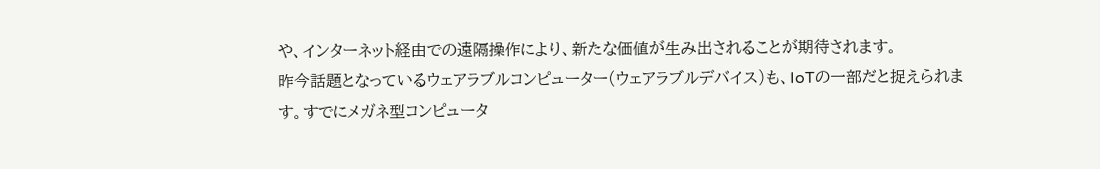や、インターネット経由での遠隔操作により、新たな価値が生み出されることが期待されます。
昨今話題となっているウェアラブルコンピューター(ウェアラブルデバイス)も、IoTの一部だと捉えられます。すでにメガネ型コンピュータ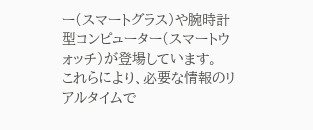ー(スマートグラス)や腕時計型コンピューター(スマートウォッチ)が登場しています。
これらにより、必要な情報のリアルタイムで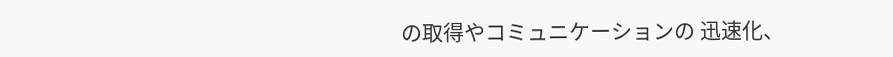の取得やコミュニケーションの 迅速化、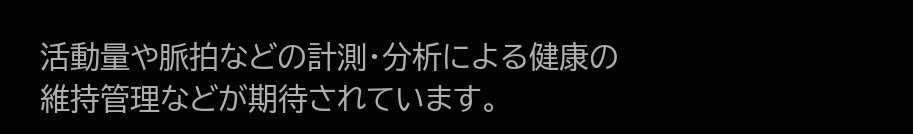活動量や脈拍などの計測・分析による健康の維持管理などが期待されています。